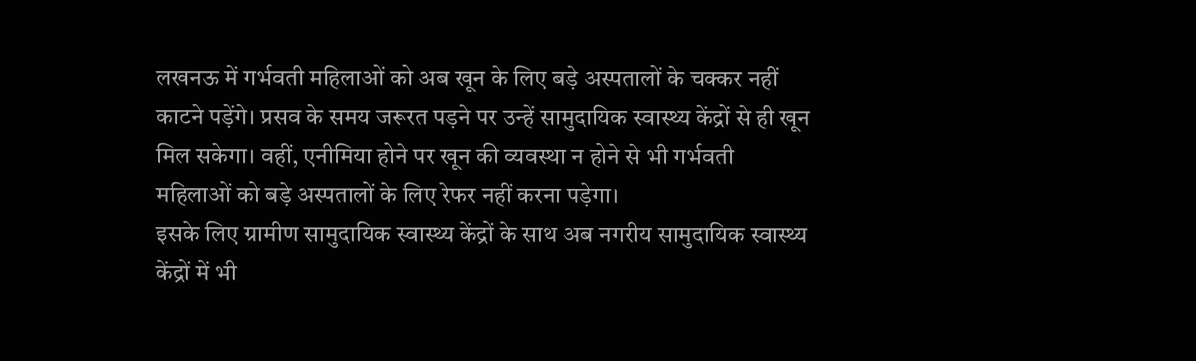लखनऊ में गर्भवती महिलाओं को अब खून के लिए बड़े अस्पतालों के चक्कर नहीं काटने पड़ेंगे। प्रसव के समय जरूरत पड़ने पर उन्हें सामुदायिक स्वास्थ्य केंद्रों से ही खून मिल सकेगा। वहीं, एनीमिया होने पर खून की व्यवस्था न होने से भी गर्भवती महिलाओं को बड़े अस्पतालों के लिए रेफर नहीं करना पड़ेगा।
इसके लिए ग्रामीण सामुदायिक स्वास्थ्य केंद्रों के साथ अब नगरीय सामुदायिक स्वास्थ्य केंद्रों में भी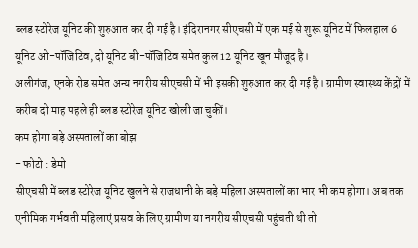ब्लड स्टोरेज यूनिट की शुरुआत कर दी गई है। इंदिरानगर सीएचसी में एक मई से शुरू यूनिट में फिलहाल 6 यूनिट ओ-पॉजिटिव, दो यूनिट बी-पॉजिटिव समेत कुल 12 यूनिट खून मौजूद है।
अलीगंज, एनके रोड समेत अन्य नगरीय सीएचसी में भी इसकी शुरुआत कर दी गई है। ग्रामीण स्वास्थ्य केंद्रों में करीब दो माह पहले ही ब्लड स्टोरेज यूनिट खोली जा चुकीं।
कम होगा बड़े अस्पतालों का बोझ
- फोटो : डेमो
सीएचसी में ब्लड स्टोरेज यूनिट खुलने से राजधानी के बड़े महिला अस्पतालों का भार भी कम होगा। अब तक एनीमिक गर्भवती महिलाएं प्रसव के लिए ग्रामीण या नगरीय सीएचसी पहुंचती थी तो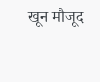खून मौजूद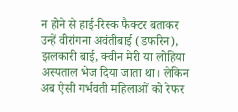न होने से हाई-रिस्क फैक्टर बताकर उन्हें वीरांगना अवंतीबाई (डफरिन), झलकारी बाई, क्वीन मेरी या लोहिया अस्पताल भेज दिया जाता था। लेकिन अब ऐसी गर्भवती महिलाओं को रेफर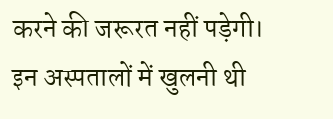करने की जरूरत नहीं पड़ेगी।
इन अस्पतालों में खुलनी थी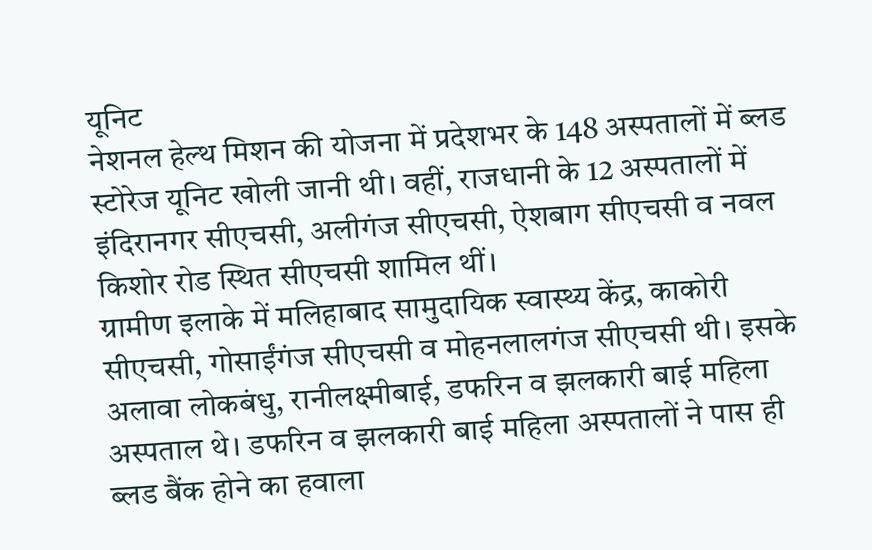यूनिट
नेशनल हेल्थ मिशन की योजना में प्रदेशभर के 148 अस्पतालों में ब्लड स्टोरेज यूनिट खोली जानी थी। वहीं, राजधानी के 12 अस्पतालों में इंदिरानगर सीएचसी, अलीगंज सीएचसी, ऐशबाग सीएचसी व नवल किशोर रोड स्थित सीएचसी शामिल थीं।
ग्रामीण इलाके में मलिहाबाद सामुदायिक स्वास्थ्य केंद्र, काकोरी सीएचसी, गोसाईंगंज सीएचसी व मोहनलालगंज सीएचसी थी। इसके अलावा लोकबंधु, रानीलक्ष्मीबाई, डफरिन व झलकारी बाई महिला अस्पताल थे। डफरिन व झलकारी बाई महिला अस्पतालों ने पास ही ब्लड बैंक होने का हवाला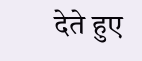देते हुए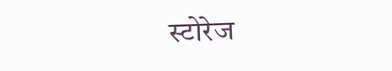स्टोरेज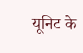यूनिट के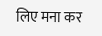लिए मना कर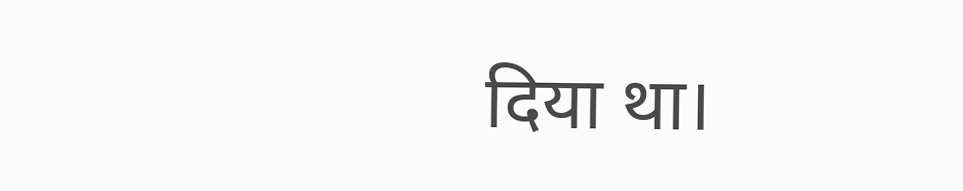दिया था।